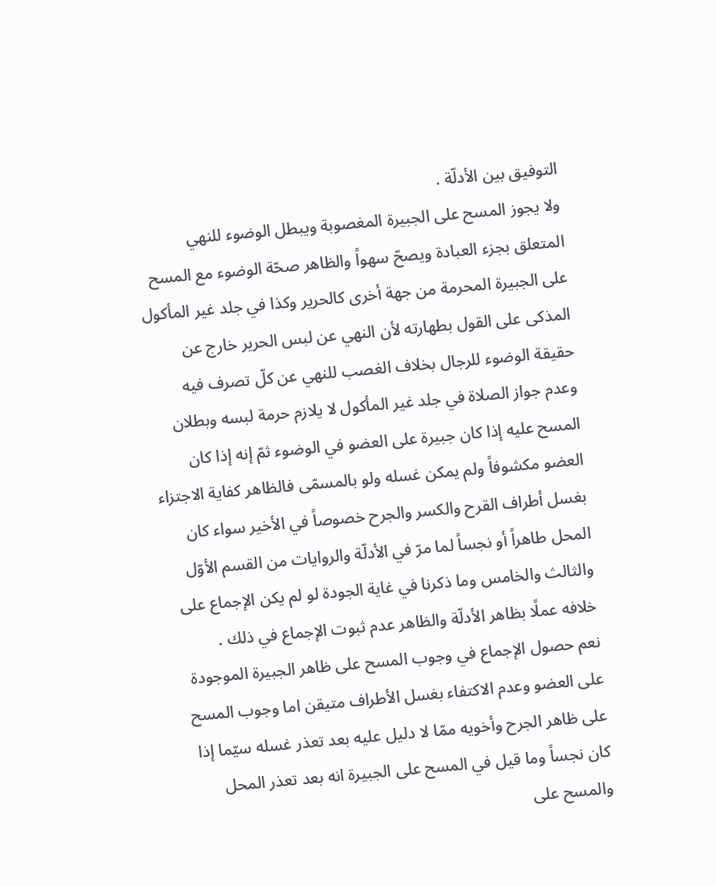التوفيق بين الأدلّة .
ولا يجوز المسح على الجبيرة المغصوبة ويبطل الوضوء للنهي المتعلق بجزء العبادة ويصحّ سهواً والظاهر صحّة الوضوء مع المسح على الجبيرة المحرمة من جهة أخرى كالحرير وكذا في جلد غير المأكول المذكى على القول بطهارته لأن النهي عن لبس الحرير خارج عن حقيقة الوضوء للرجال بخلاف الغصب للنهي عن كلّ تصرف فيه وعدم جواز الصلاة في جلد غير المأكول لا يلازم حرمة لبسه وبطلان المسح عليه إذا كان جبيرة على العضو في الوضوء ثمّ إنه إذا كان العضو مكشوفاً ولم يمكن غسله ولو بالمسمّى فالظاهر كفاية الاجتزاء بغسل أطراف القرح والكسر والجرح خصوصاً في الأخير سواء كان المحل طاهراً أو نجساً لما مرّ في الأدلّة والروايات من القسم الأوّل والثالث والخامس وما ذكرنا في غاية الجودة لو لم يكن الإجماع على خلافه عملًا بظاهر الأدلّة والظاهر عدم ثبوت الإجماع في ذلك .
نعم حصول الإجماع في وجوب المسح على ظاهر الجبيرة الموجودة على العضو وعدم الاكتفاء بغسل الأطراف متيقن اما وجوب المسح على ظاهر الجرح وأخويه ممّا لا دليل عليه بعد تعذر غسله سيّما إذا كان نجساً وما قيل في المسح على الجبيرة انه بعد تعذر المحل والمسح على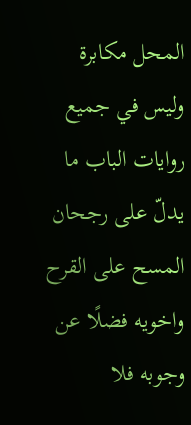المحل مكابرة وليس في جميع روايات الباب ما يدلّ على رجحان المسح على القرح واخويه فضلًا عن وجوبه فلا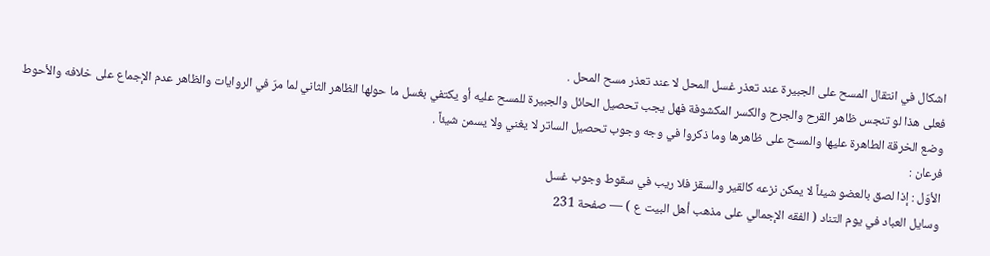اشكال في انتقال المسح على الجبيرة عند تعذر غسل المحل لا عند تعذر مسح المحل .
فعلى هذا لو تنجس ظاهر القرح والجرح والكسر المكشوفة فهل يجب تحصيل الحائل والجبيرة للمسح عليه أو يكتفي بغسل ما حولها الظاهر الثاني لما مرّ في الروايات والظاهر عدم الإجماع على خلافه والأحوط وضع الخرقة الطاهرة عليها والمسح على ظاهرها وما ذكروا في وجه وجوب تحصيل الساتر لا يغني ولا يسمن شيئاً .
فرعان :
الأوّل : إذا لصق بالعضو شيئاً لا يمكن نزعه كالقير والسقز فلا ريب في سقوط وجوب غسل
وسايل العباد في يوم التناد ( الفقه الإجمالي على مذهب أهل البيت ع ) — صفحة 231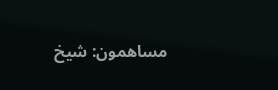مساهمون: شيخ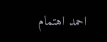احمد اهتمام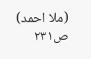(ملا احمد)
ص٢٣١